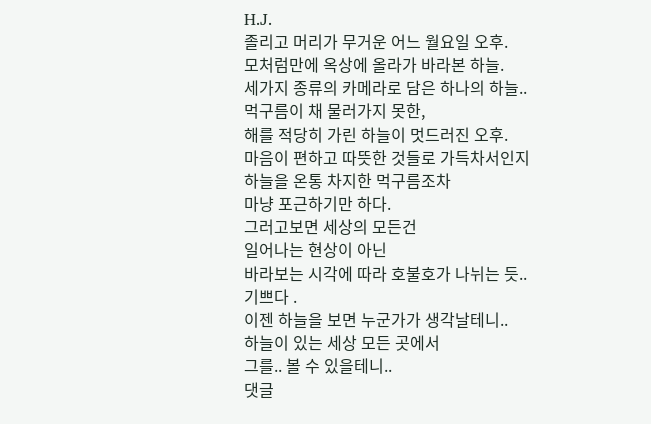H.J.
졸리고 머리가 무거운 어느 월요일 오후.
모처럼만에 옥상에 올라가 바라본 하늘.
세가지 종류의 카메라로 담은 하나의 하늘..
먹구름이 채 물러가지 못한,
해를 적당히 가린 하늘이 멋드러진 오후.
마음이 편하고 따뜻한 것들로 가득차서인지
하늘을 온통 차지한 먹구름조차
마냥 포근하기만 하다.
그러고보면 세상의 모든건
일어나는 현상이 아닌
바라보는 시각에 따라 호불호가 나뉘는 듯..
기쁘다 .
이젠 하늘을 보면 누군가가 생각날테니..
하늘이 있는 세상 모든 곳에서
그를.. 볼 수 있을테니..
댓글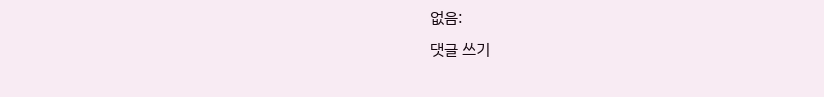없음:
댓글 쓰기